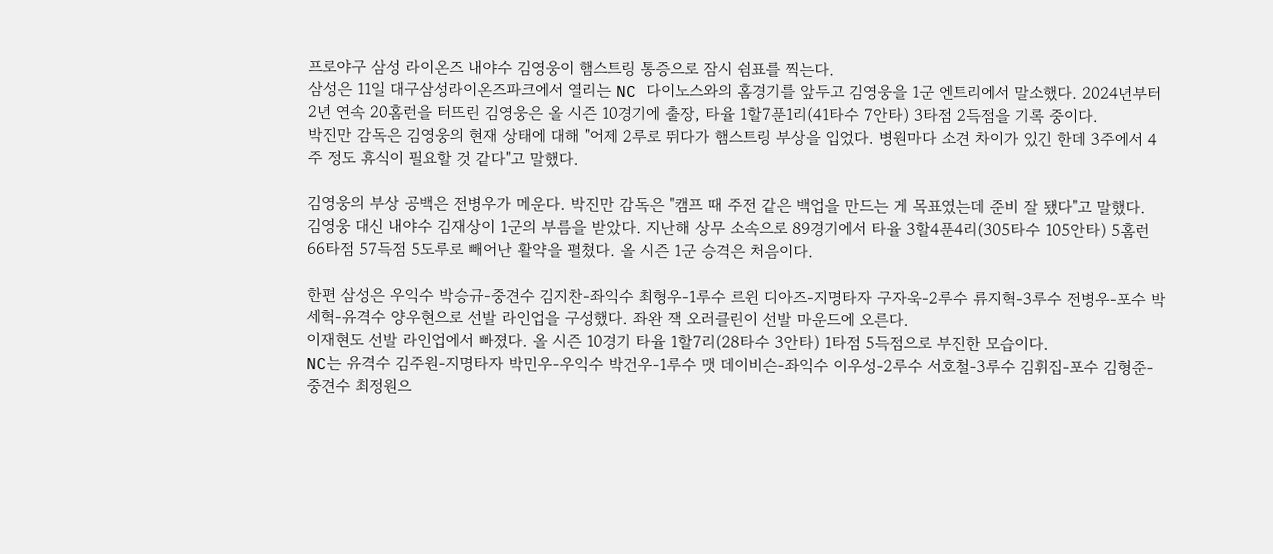프로야구 삼성 라이온즈 내야수 김영웅이 햄스트링 통증으로 잠시 쉼표를 찍는다.
삼성은 11일 대구삼성라이온즈파크에서 열리는 NC 다이노스와의 홈경기를 앞두고 김영웅을 1군 엔트리에서 말소했다. 2024년부터 2년 연속 20홈런을 터뜨린 김영웅은 올 시즌 10경기에 출장, 타율 1할7푼1리(41타수 7안타) 3타점 2득점을 기록 중이다.
박진만 감독은 김영웅의 현재 상태에 대해 "어제 2루로 뛰다가 햄스트링 부상을 입었다. 병원마다 소견 차이가 있긴 한데 3주에서 4주 정도 휴식이 필요할 것 같다"고 말했다.

김영웅의 부상 공백은 전병우가 메운다. 박진만 감독은 "캠프 때 주전 같은 백업을 만드는 게 목표였는데 준비 잘 됐다"고 말했다.
김영웅 대신 내야수 김재상이 1군의 부름을 받았다. 지난해 상무 소속으로 89경기에서 타율 3할4푼4리(305타수 105안타) 5홈런 66타점 57득점 5도루로 빼어난 활약을 펼쳤다. 올 시즌 1군 승격은 처음이다.

한편 삼성은 우익수 박승규-중견수 김지찬-좌익수 최형우-1루수 르윈 디아즈-지명타자 구자욱-2루수 류지혁-3루수 전병우-포수 박세혁-유격수 양우현으로 선발 라인업을 구성했다. 좌완 잭 오러클린이 선발 마운드에 오른다.
이재현도 선발 라인업에서 빠졌다. 올 시즌 10경기 타율 1할7리(28타수 3안타) 1타점 5득점으로 부진한 모습이다.
NC는 유격수 김주원-지명타자 박민우-우익수 박건우-1루수 맷 데이비슨-좌익수 이우성-2루수 서호철-3루수 김휘집-포수 김형준-중견수 최정원으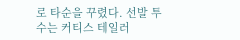로 타순을 꾸렸다. 선발 투수는 커티스 테일러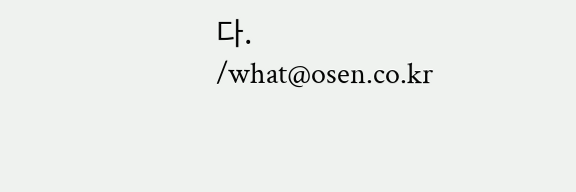다. /what@osen.co.kr